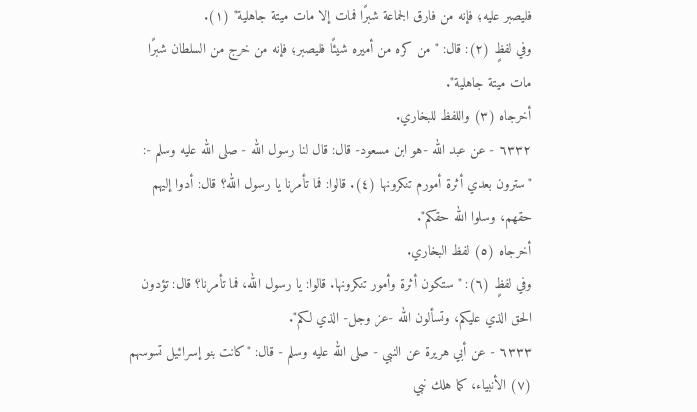فليصبر عليه؛ فإنه من فارق الجماعة شبرًا فمات إلا مات ميتة جاهلية" (١).
وفي لفظٍ (٢): قال: "من كره من أميره شيئًا فليصبر؛ فإنه من خرج من السلطان شبرًا مات ميتة جاهلية".
أخرجاه (٣) واللفظ للبخاري.
٦٣٣٢ - عن عبد الله -هو ابن مسعود- قال: قال لنا رسول الله - صلى الله عليه وسلم -: "سترون بعدي أثرة أمورم تنكرونها (٤). قالوا: فما تأمرنا يا رسول الله؟ قال: أدوا إليهم حقهم، وسلوا الله حقكم".
أخرجاه (٥) لفظ البخاري.
وفي لفظٍ (٦): "ستكون أثرة وأمور تنكرونها. قالوا: يا رسول الله، فما تأمرنا؟ قال: تؤدون الحق الذي عليكم، وتسألون الله -عز وجل- الذي لكم".
٦٣٣٣ - عن أبي هريرة عن النبي - صلى الله عليه وسلم - قال: "كانت بنو إسرائيل تسوسهم (٧) الأنبياء، كما هلك نبي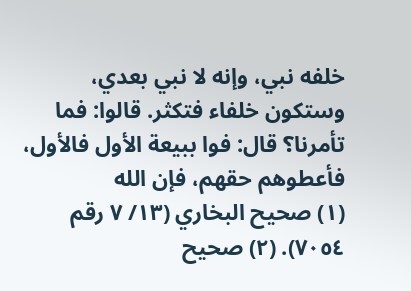خلفه نبي، وإنه لا نبي بعدي، وستكون خلفاء فتكثر. قالوا: فما تأمرنا؟ قال: فوا ببيعة الأول فالأول، فأعطوهم حقهم، فإن الله
(١) صحيح البخاري (١٣/ ٧ رقم ٧٠٥٤). (٢) صحيح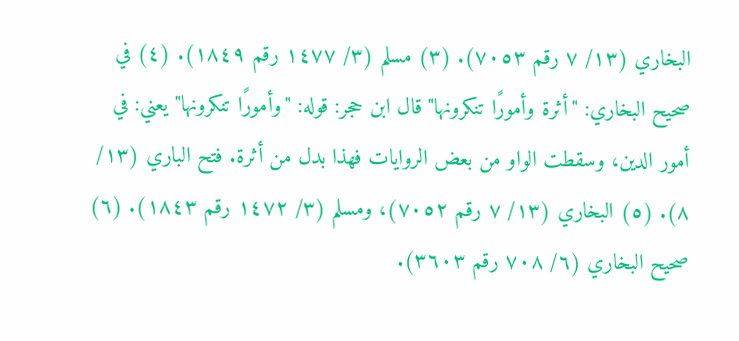البخاري (١٣/ ٧ رقم ٧٠٥٣). (٣) مسلم (٣/ ١٤٧٧ رقم ١٨٤٩). (٤) في صحيح البخاري: "أثرة وأمورًا تنكرونها" قال ابن حجر: قوله: "وأمورًا تنكرونها" يعني: في أمور الدين، وسقطت الواو من بعض الروايات فهذا بدل من أثرة. فتح الباري (١٣/ ٨). (٥) البخاري (١٣/ ٧ رقم ٧٠٥٢)، ومسلم (٣/ ١٤٧٢ رقم ١٨٤٣). (٦) صحيح البخاري (٦/ ٧٠٨ رقم ٣٦٠٣).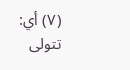(٧) أي: تتولى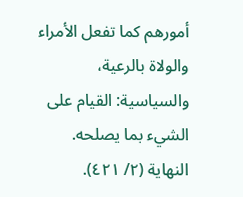أمورهم كما تفعل الأمراء والولاة بالرعية، والسياسية: القيام على الشيء بما يصلحه. النهاية (٢/ ٤٢١).